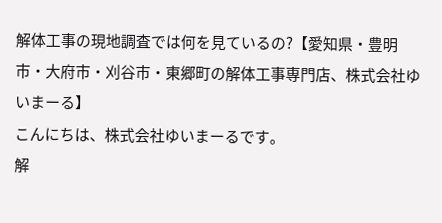解体工事の現地調査では何を見ているの?【愛知県・豊明市・大府市・刈谷市・東郷町の解体工事専門店、株式会社ゆいまーる】
こんにちは、株式会社ゆいまーるです。
解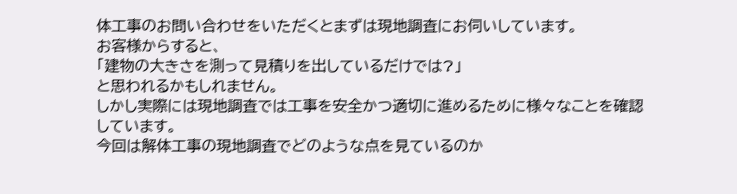体工事のお問い合わせをいただくとまずは現地調査にお伺いしています。
お客様からすると、
「建物の大きさを測って見積りを出しているだけでは?」
と思われるかもしれません。
しかし実際には現地調査では工事を安全かつ適切に進めるために様々なことを確認しています。
今回は解体工事の現地調査でどのような点を見ているのか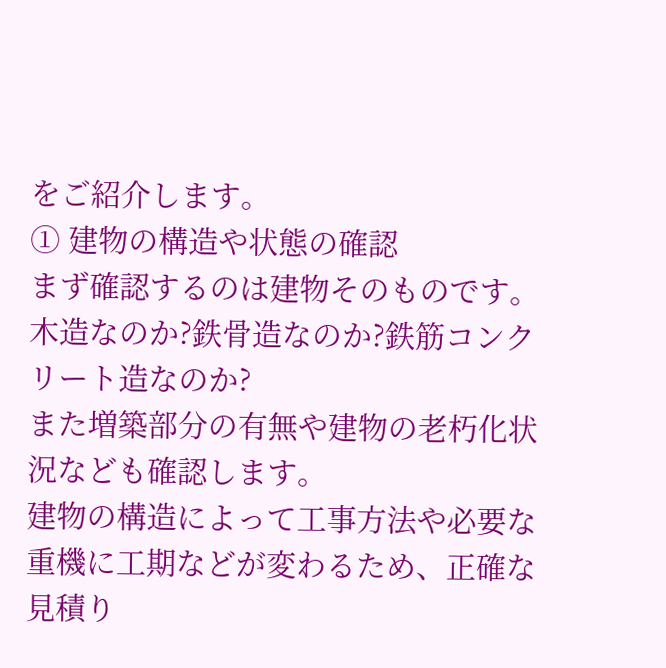をご紹介します。
① 建物の構造や状態の確認
まず確認するのは建物そのものです。
木造なのか?鉄骨造なのか?鉄筋コンクリート造なのか?
また増築部分の有無や建物の老朽化状況なども確認します。
建物の構造によって工事方法や必要な重機に工期などが変わるため、正確な見積り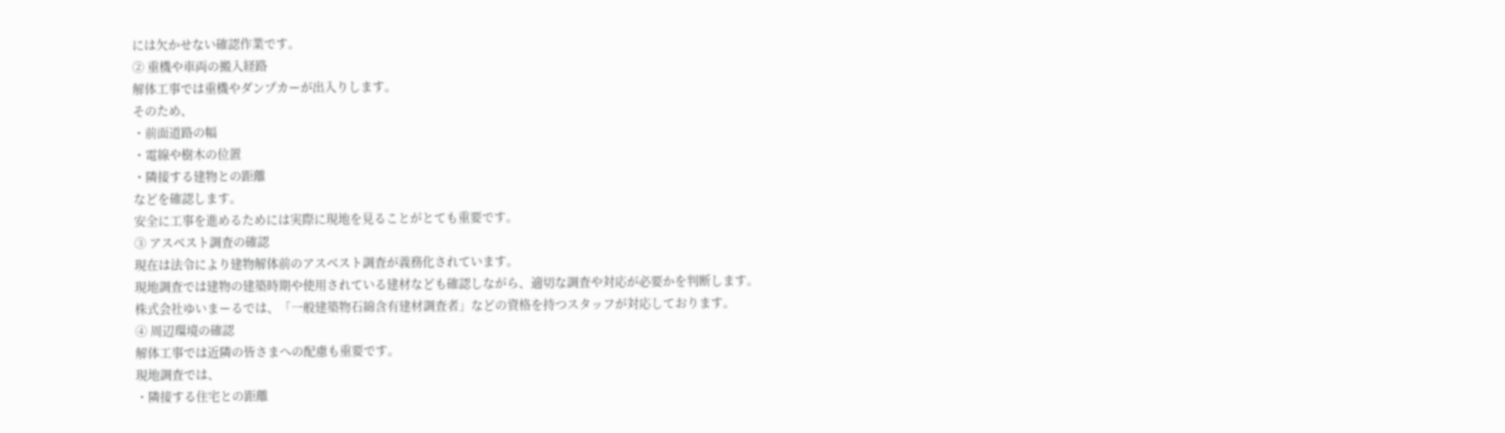には欠かせない確認作業です。
② 重機や車両の搬入経路
解体工事では重機やダンプカーが出入りします。
そのため、
・前面道路の幅
・電線や樹木の位置
・隣接する建物との距離
などを確認します。
安全に工事を進めるためには実際に現地を見ることがとても重要です。
③ アスベスト調査の確認
現在は法令により建物解体前のアスベスト調査が義務化されています。
現地調査では建物の建築時期や使用されている建材なども確認しながら、適切な調査や対応が必要かを判断します。
株式会社ゆいまーるでは、「一般建築物石綿含有建材調査者」などの資格を持つスタッフが対応しております。
④ 周辺環境の確認
解体工事では近隣の皆さまへの配慮も重要です。
現地調査では、
・隣接する住宅との距離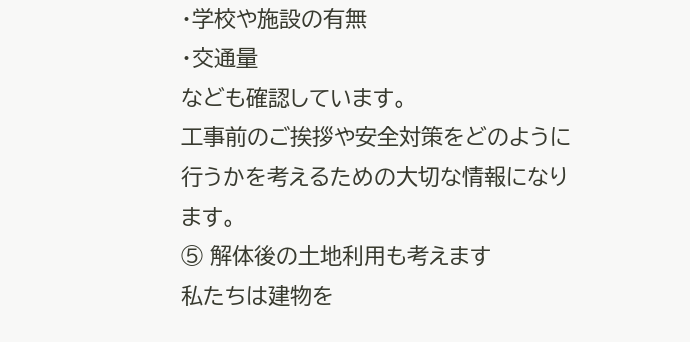・学校や施設の有無
・交通量
なども確認しています。
工事前のご挨拶や安全対策をどのように行うかを考えるための大切な情報になります。
⑤ 解体後の土地利用も考えます
私たちは建物を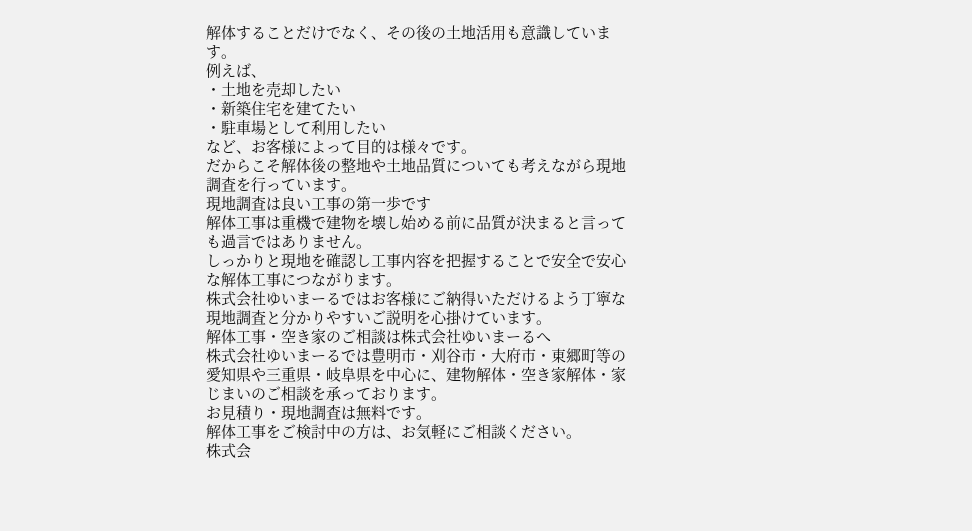解体することだけでなく、その後の土地活用も意識しています。
例えば、
・土地を売却したい
・新築住宅を建てたい
・駐車場として利用したい
など、お客様によって目的は様々です。
だからこそ解体後の整地や土地品質についても考えながら現地調査を行っています。
現地調査は良い工事の第一歩です
解体工事は重機で建物を壊し始める前に品質が決まると言っても過言ではありません。
しっかりと現地を確認し工事内容を把握することで安全で安心な解体工事につながります。
株式会社ゆいまーるではお客様にご納得いただけるよう丁寧な現地調査と分かりやすいご説明を心掛けています。
解体工事・空き家のご相談は株式会社ゆいまーるへ
株式会社ゆいまーるでは豊明市・刈谷市・大府市・東郷町等の愛知県や三重県・岐阜県を中心に、建物解体・空き家解体・家じまいのご相談を承っております。
お見積り・現地調査は無料です。
解体工事をご検討中の方は、お気軽にご相談ください。
株式会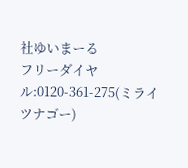社ゆいまーる
フリーダイヤル:0120-361-275(ミライ ツナゴー)